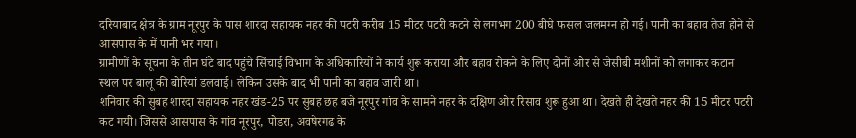दरियाबाद क्षेत्र के ग्राम नूरपुर के पास शारदा सहायक नहर की पटरी करीब 15 मीटर पटरी कटने से लगभग 200 बीघे फसल जलमग्न हो गई। पानी का बहाव तेज होने से आसपास के में पानी भर गया।
ग्रामीणों के सूचना के तीन घंटे बाद पहुंचे सिंचाई विभाग के अधिकारियों ने कार्य शुरू कराया और बहाव रोकने के लिए दोनों ओर से जेसीबी मशीनों को लगाकर कटान स्थल पर बालू की बोरियां डलवाई। लेकिन उसके बाद भी पानी का बहाव जारी था।
शनिवार की सुबह शारदा सहायक नहर खंड-25 पर सुबह छह बजे नूरपुर गांव के सामने नहर के दक्षिण ओर रिसाव शुरू हुआ था। देखते ही देखते नहर की 15 मीटर पटरी कट गयी। जिससे आसपास के गांव नूरपुर, पोडरा, अवषेरगढ के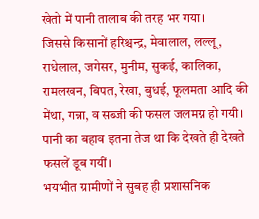खेतो में पानी तालाब की तरह भर गया।
जिससे किसानों हरिश्चन्द्र, मेवालाल, लल्लू, राधेलाल, जगेसर, मुनीम, सुकई, कालिका, रामलखन, बिपत, रेखा, बुधई, फूलमता आदि की मेंथा, गन्ना, व सब्जी की फसल जलमग्न हो गयी। पानी का बहाव इतना तेज था कि देखते ही देखते फसलें डूब गयीं।
भयभीत ग्रामीणों ने सुबह ही प्रशासनिक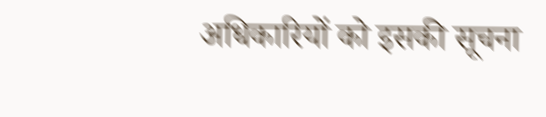अधिकारियों को इसकी सूचना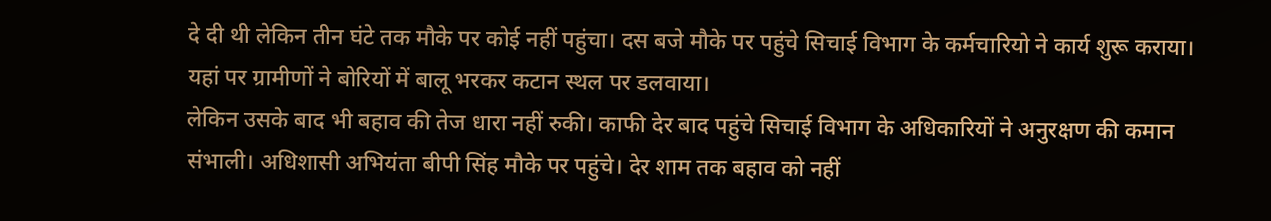दे दी थी लेकिन तीन घंटे तक मौके पर कोई नहीं पहुंचा। दस बजे मौके पर पहुंचे सिचाई विभाग के कर्मचारियो ने कार्य शुरू कराया। यहां पर ग्रामीणों ने बोरियों में बालू भरकर कटान स्थल पर डलवाया।
लेकिन उसके बाद भी बहाव की तेज धारा नहीं रुकी। काफी देर बाद पहुंचे सिचाई विभाग के अधिकारियों ने अनुरक्षण की कमान संभाली। अधिशासी अभियंता बीपी सिंह मौके पर पहुंचे। देर शाम तक बहाव को नहीं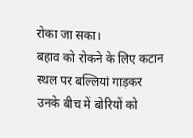रोका जा सका।
बहाव को रोकने के लिए कटान स्थल पर बल्लियां गाड़कर उनके बीच में बोरियों को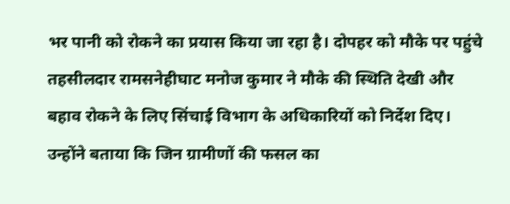भर पानी को रोकने का प्रयास किया जा रहा है। दोपहर को मौके पर पहुंचे तहसीलदार रामसनेहीघाट मनोज कुमार ने मौके की स्थिति देखी और बहाव रोकने के लिए सिंचाई विभाग के अधिकारियों को निर्देश दिए।
उन्होंने बताया कि जिन ग्रामीणों की फसल का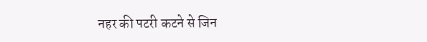नहर की पटरी कटने से जिन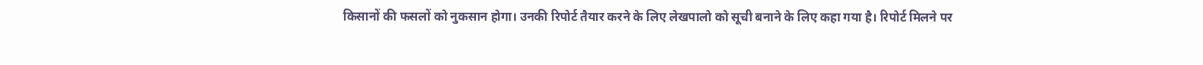किसानों की फसलों को नुकसान होगा। उनकी रिपोर्ट तैयार करने के लिए लेखपालो को सूची बनाने के लिए कहा गया है। रिपोर्ट मिलने पर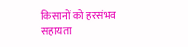किसानों को हरसंभव सहायता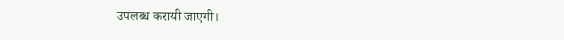उपलब्ध करायी जाएगी।